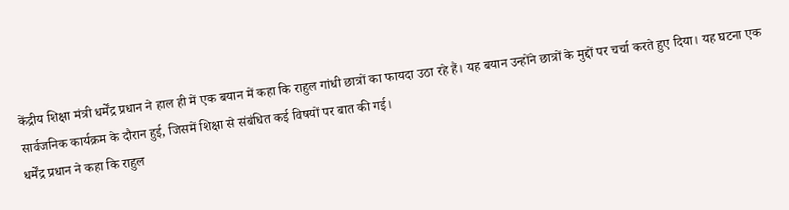केंद्रीय शिक्षा मंत्री धर्मेंद्र प्रधान ने हाल ही में एक बयान में कहा कि राहुल गांधी छात्रों का फायदा उठा रहे हैं। यह बयान उन्होंने छात्रों के मुद्दों पर चर्चा करते हुए दिया। यह घटना एक सार्वजनिक कार्यक्रम के दौरान हुई, जिसमें शिक्षा से संबंधित कई विषयों पर बात की गई।
धर्मेंद्र प्रधान ने कहा कि राहुल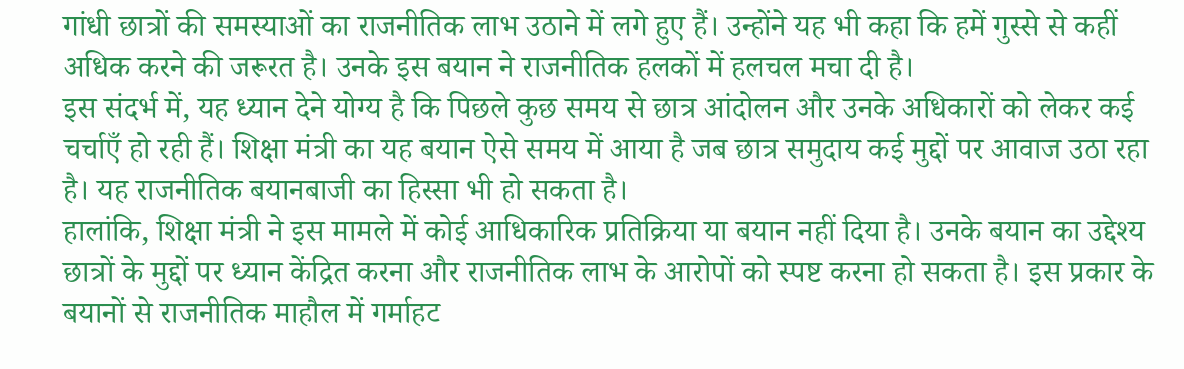गांधी छात्रों की समस्याओं का राजनीतिक लाभ उठाने में लगे हुए हैं। उन्होंने यह भी कहा कि हमें गुस्से से कहीं अधिक करने की जरूरत है। उनके इस बयान ने राजनीतिक हलकों में हलचल मचा दी है।
इस संदर्भ में, यह ध्यान देने योग्य है कि पिछले कुछ समय से छात्र आंदोलन और उनके अधिकारों को लेकर कई चर्चाएँ हो रही हैं। शिक्षा मंत्री का यह बयान ऐसे समय में आया है जब छात्र समुदाय कई मुद्दों पर आवाज उठा रहा है। यह राजनीतिक बयानबाजी का हिस्सा भी हो सकता है।
हालांकि, शिक्षा मंत्री ने इस मामले में कोई आधिकारिक प्रतिक्रिया या बयान नहीं दिया है। उनके बयान का उद्देश्य छात्रों के मुद्दों पर ध्यान केंद्रित करना और राजनीतिक लाभ के आरोपों को स्पष्ट करना हो सकता है। इस प्रकार के बयानों से राजनीतिक माहौल में गर्माहट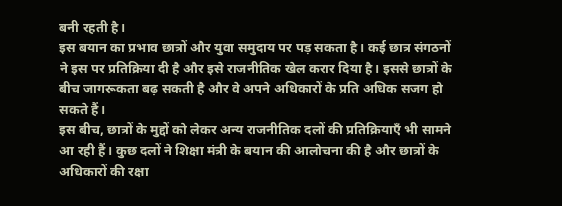बनी रहती है।
इस बयान का प्रभाव छात्रों और युवा समुदाय पर पड़ सकता है। कई छात्र संगठनों ने इस पर प्रतिक्रिया दी है और इसे राजनीतिक खेल करार दिया है। इससे छात्रों के बीच जागरूकता बढ़ सकती है और वे अपने अधिकारों के प्रति अधिक सजग हो सकते हैं।
इस बीच, छात्रों के मुद्दों को लेकर अन्य राजनीतिक दलों की प्रतिक्रियाएँ भी सामने आ रही हैं। कुछ दलों ने शिक्षा मंत्री के बयान की आलोचना की है और छात्रों के अधिकारों की रक्षा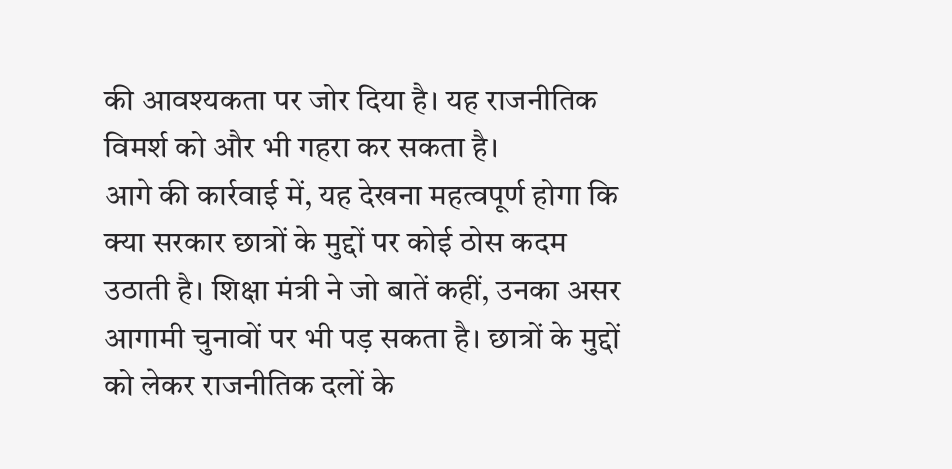की आवश्यकता पर जोर दिया है। यह राजनीतिक विमर्श को और भी गहरा कर सकता है।
आगे की कार्रवाई में, यह देखना महत्वपूर्ण होगा कि क्या सरकार छात्रों के मुद्दों पर कोई ठोस कदम उठाती है। शिक्षा मंत्री ने जो बातें कहीं, उनका असर आगामी चुनावों पर भी पड़ सकता है। छात्रों के मुद्दों को लेकर राजनीतिक दलों के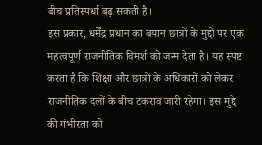बीच प्रतिस्पर्धा बढ़ सकती है।
इस प्रकार, धर्मेंद्र प्रधान का बयान छात्रों के मुद्दों पर एक महत्वपूर्ण राजनीतिक विमर्श को जन्म देता है। यह स्पष्ट करता है कि शिक्षा और छात्रों के अधिकारों को लेकर राजनीतिक दलों के बीच टकराव जारी रहेगा। इस मुद्दे की गंभीरता को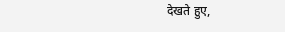देखते हुए,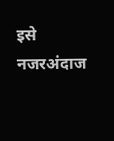इसे नजरअंदाज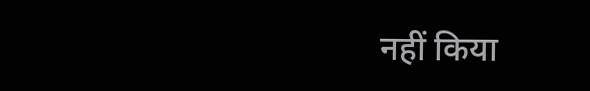नहीं किया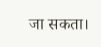जा सकता।